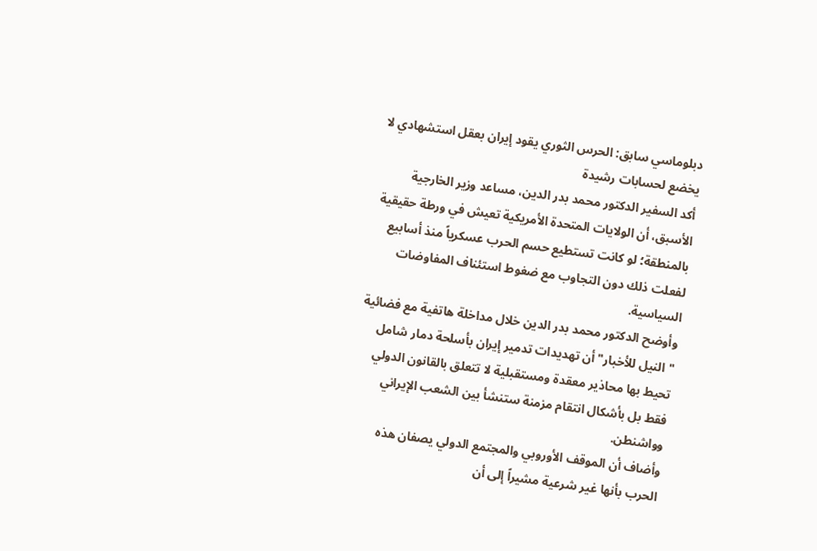دبلوماسي سابق: الحرس الثوري يقود إيران بعقل استشهادي لا يخضع لحسابات رشيدة
أكد السفير الدكتور محمد بدر الدين، مساعد وزير الخارجية الأسبق، أن الولايات المتحدة الأمريكية تعيش في ورطة حقيقية بالمنطقة؛ لو كانت تستطيع حسم الحرب عسكرياً منذ أسابيع لفعلت ذلك دون التجاوب مع ضغوط استئناف المفاوضات السياسية.
وأوضح الدكتور محمد بدر الدين خلال مداخلة هاتفية مع فضائية "النيل للأخبار" أن تهديدات تدمير إيران بأسلحة دمار شامل تحيط بها محاذير معقدة ومستقبلية لا تتعلق بالقانون الدولي فقط بل بأشكال انتقام مزمنة ستنشأ بين الشعب الإيراني وواشنطن.
وأضاف أن الموقف الأوروبي والمجتمع الدولي يصفان هذه الحرب بأنها غير شرعية مشيراً إلى أن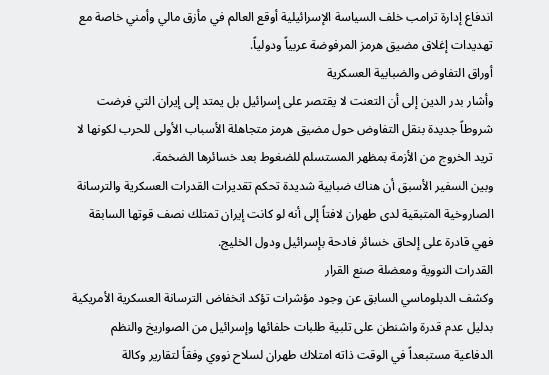اندفاع إدارة ترامب خلف السياسة الإسرائيلية أوقع العالم في مأزق مالي وأمني خاصة مع تهديدات إغلاق مضيق هرمز المرفوضة عربياً ودولياً.
أوراق التفاوض والضبابية العسكرية
وأشار بدر الدين إلى أن التعنت لا يقتصر على إسرائيل بل يمتد إلى إيران التي فرضت شروطاً جديدة بنقل التفاوض حول مضيق هرمز متجاهلة الأسباب الأولى للحرب لكونها لا تريد الخروج من الأزمة بمظهر المستسلم للضغوط بعد خسائرها الضخمة.
وبين السفير الأسبق أن هناك ضبابية شديدة تحكم تقديرات القدرات العسكرية والترسانة الصاروخية المتبقية لدى طهران لافتاً إلى أنه لو كانت إيران تمتلك نصف قوتها السابقة فهي قادرة على إلحاق خسائر فادحة بإسرائيل ودول الخليج.
القدرات النووية ومعضلة صنع القرار
وكشف الدبلوماسي السابق عن وجود مؤشرات تؤكد انخفاض الترسانة العسكرية الأمريكية بدليل عدم قدرة واشنطن على تلبية طلبات حلفائها وإسرائيل من الصواريخ والنظم الدفاعية مستبعداً في الوقت ذاته امتلاك طهران لسلاح نووي وفقاً لتقارير وكالة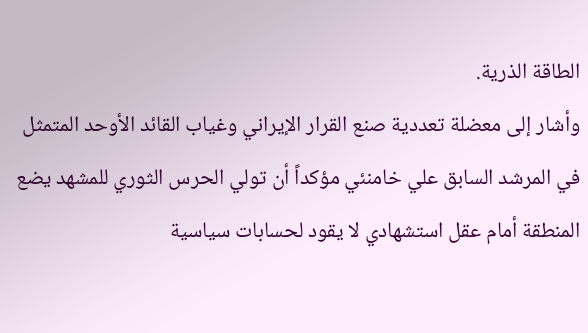الطاقة الذرية.
وأشار إلى معضلة تعددية صنع القرار الإيراني وغياب القائد الأوحد المتمثل في المرشد السابق علي خامنئي مؤكداً أن تولي الحرس الثوري للمشهد يضع المنطقة أمام عقل استشهادي لا يقود لحسابات سياسية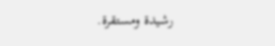رشيدة ومستقرة.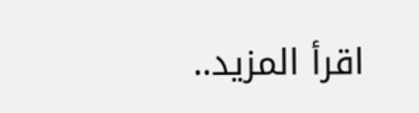اقرأ المزيد..